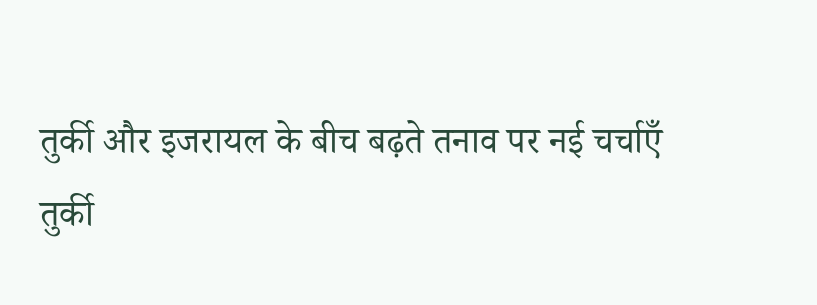तुर्की और इजरायल के बीच बढ़ते तनाव पर नई चर्चाएँ
तुर्की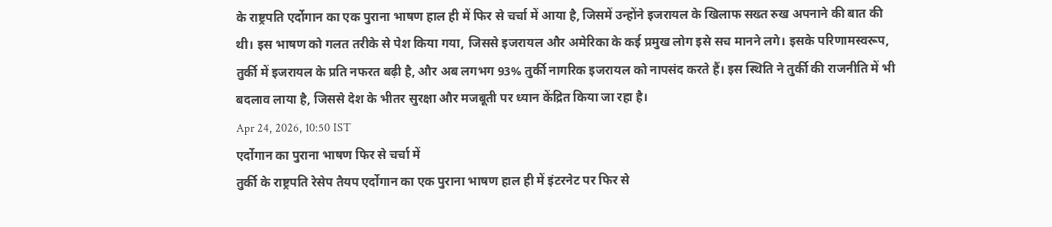के राष्ट्रपति एर्दोगान का एक पुराना भाषण हाल ही में फिर से चर्चा में आया है, जिसमें उन्होंने इजरायल के खिलाफ सख्त रुख अपनाने की बात की थी। इस भाषण को गलत तरीके से पेश किया गया, जिससे इजरायल और अमेरिका के कई प्रमुख लोग इसे सच मानने लगे। इसके परिणामस्वरूप, तुर्की में इजरायल के प्रति नफरत बढ़ी है, और अब लगभग 93% तुर्की नागरिक इजरायल को नापसंद करते हैं। इस स्थिति ने तुर्की की राजनीति में भी बदलाव लाया है, जिससे देश के भीतर सुरक्षा और मजबूती पर ध्यान केंद्रित किया जा रहा है।
Apr 24, 2026, 10:50 IST
एर्दोगान का पुराना भाषण फिर से चर्चा में
तुर्की के राष्ट्रपति रेसेप तैयप एर्दोगान का एक पुराना भाषण हाल ही में इंटरनेट पर फिर से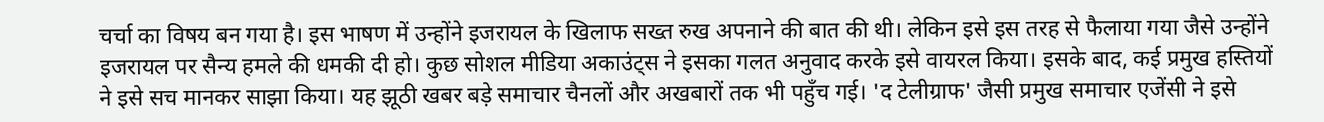चर्चा का विषय बन गया है। इस भाषण में उन्होंने इजरायल के खिलाफ सख्त रुख अपनाने की बात की थी। लेकिन इसे इस तरह से फैलाया गया जैसे उन्होंने इजरायल पर सैन्य हमले की धमकी दी हो। कुछ सोशल मीडिया अकाउंट्स ने इसका गलत अनुवाद करके इसे वायरल किया। इसके बाद, कई प्रमुख हस्तियों ने इसे सच मानकर साझा किया। यह झूठी खबर बड़े समाचार चैनलों और अखबारों तक भी पहुँच गई। 'द टेलीग्राफ' जैसी प्रमुख समाचार एजेंसी ने इसे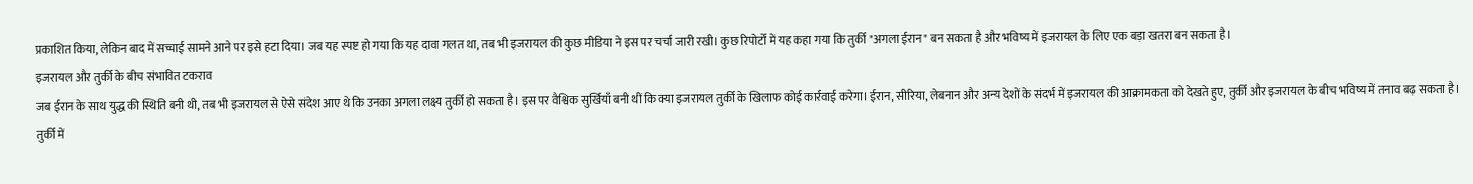प्रकाशित किया, लेकिन बाद में सच्चाई सामने आने पर इसे हटा दिया। जब यह स्पष्ट हो गया कि यह दावा गलत था, तब भी इजरायल की कुछ मीडिया ने इस पर चर्चा जारी रखी। कुछ रिपोर्टों में यह कहा गया कि तुर्की "अगला ईरान" बन सकता है और भविष्य में इजरायल के लिए एक बड़ा खतरा बन सकता है।
इजरायल और तुर्की के बीच संभावित टकराव
जब ईरान के साथ युद्ध की स्थिति बनी थी, तब भी इजरायल से ऐसे संदेश आए थे कि उनका अगला लक्ष्य तुर्की हो सकता है। इस पर वैश्विक सुर्खियाँ बनी थीं कि क्या इजरायल तुर्की के खिलाफ कोई कार्रवाई करेगा। ईरान, सीरिया, लेबनान और अन्य देशों के संदर्भ में इजरायल की आक्रामकता को देखते हुए, तुर्की और इजरायल के बीच भविष्य में तनाव बढ़ सकता है।
तुर्की में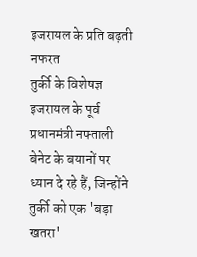इजरायल के प्रति बढ़ती नफरत
तुर्की के विशेषज्ञ इजरायल के पूर्व प्रधानमंत्री नफ्ताली बेनेट के बयानों पर ध्यान दे रहे हैं, जिन्होंने तुर्की को एक 'बड़ा खतरा'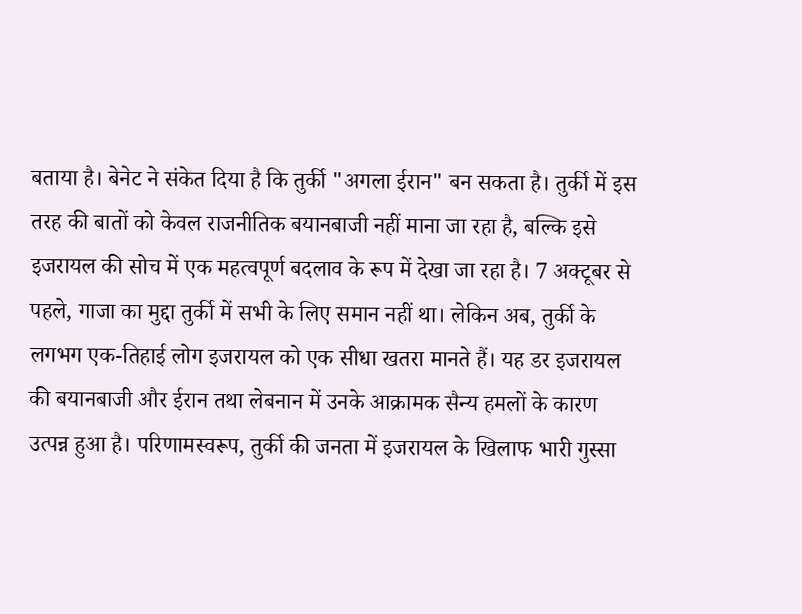बताया है। बेनेट ने संकेत दिया है कि तुर्की "अगला ईरान" बन सकता है। तुर्की में इस तरह की बातों को केवल राजनीतिक बयानबाजी नहीं माना जा रहा है, बल्कि इसे इजरायल की सोच में एक महत्वपूर्ण बदलाव के रूप में देखा जा रहा है। 7 अक्टूबर से पहले, गाजा का मुद्दा तुर्की में सभी के लिए समान नहीं था। लेकिन अब, तुर्की के लगभग एक-तिहाई लोग इजरायल को एक सीधा खतरा मानते हैं। यह डर इजरायल की बयानबाजी और ईरान तथा लेबनान में उनके आक्रामक सैन्य हमलों के कारण उत्पन्न हुआ है। परिणामस्वरूप, तुर्की की जनता में इजरायल के खिलाफ भारी गुस्सा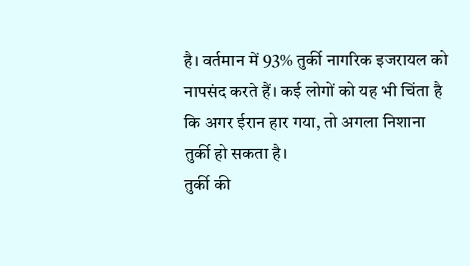है। वर्तमान में 93% तुर्की नागरिक इजरायल को नापसंद करते हैं। कई लोगों को यह भी चिंता है कि अगर ईरान हार गया, तो अगला निशाना तुर्की हो सकता है।
तुर्की की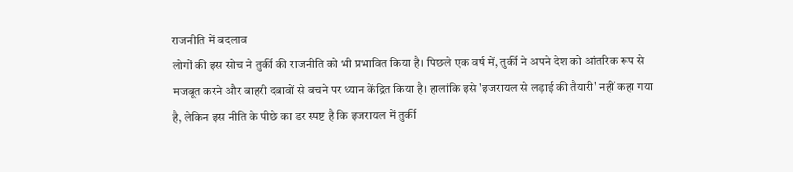राजनीति में बदलाव
लोगों की इस सोच ने तुर्की की राजनीति को भी प्रभावित किया है। पिछले एक वर्ष में, तुर्की ने अपने देश को आंतरिक रूप से मजबूत करने और बाहरी दबावों से बचने पर ध्यान केंद्रित किया है। हालांकि इसे 'इजरायल से लड़ाई की तैयारी' नहीं कहा गया है, लेकिन इस नीति के पीछे का डर स्पष्ट है कि इजरायल में तुर्की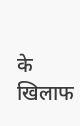के खिलाफ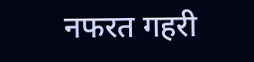नफरत गहरी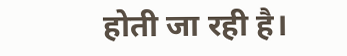होती जा रही है।